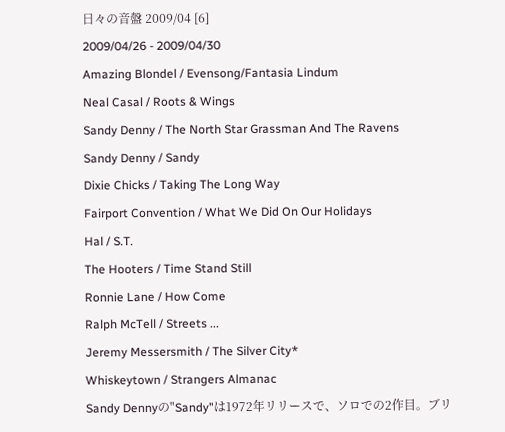日々の音盤 2009/04 [6]
2009/04/26 - 2009/04/30
Amazing Blondel / Evensong/Fantasia Lindum
Neal Casal / Roots & Wings
Sandy Denny / The North Star Grassman And The Ravens
Sandy Denny / Sandy
Dixie Chicks / Taking The Long Way
Fairport Convention / What We Did On Our Holidays
Hal / S.T.
The Hooters / Time Stand Still
Ronnie Lane / How Come
Ralph McTell / Streets ...
Jeremy Messersmith / The Silver City*
Whiskeytown / Strangers Almanac
Sandy Dennyの"Sandy"は1972年リリースで、ソロでの2作目。ブリ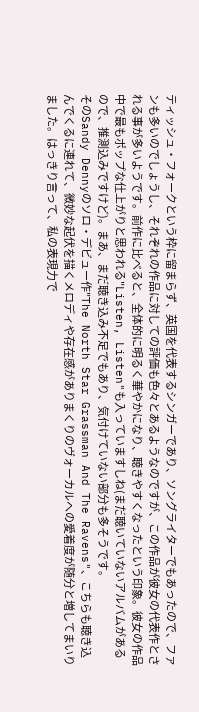ティッシュ・フォークという枠に留まらず、英国を代表するシンガーであり、ソングライターでもあったので、ファンも多いのでしょうし、それぞれの作品に対しての評価も色々とあるようなのですが、この作品が彼女の代表作とされる事が多いようです。前作に比べると、全体的に明るく華やかになり、聴きやすくなったという印象。彼女の作品中で最もポップな仕上がりと思われる"Listen, Listen"も入っていますしね(まだ聴いていないアルバムがあるので、推測込みですけど)。まあ、まだ聴き込み不足でもあり、気付けていない部分も多そうです。
そのSandy Dennyのソロ・デビュー作"The North Star Grassman And The Ravens"、こちらも聴き込んでくるに連れて、微妙な起伏を描くメロディや存在感がありまくりのヴォーカルへの愛着度が随分と増してまいりました。はっきり言って、私の表現力で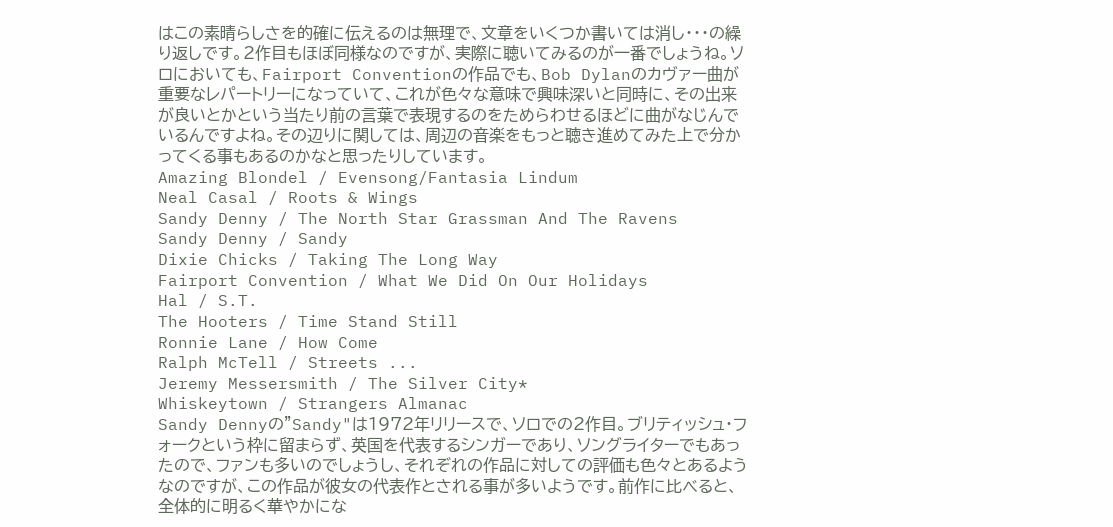はこの素晴らしさを的確に伝えるのは無理で、文章をいくつか書いては消し・・・の繰り返しです。2作目もほぼ同様なのですが、実際に聴いてみるのが一番でしょうね。ソロにおいても、Fairport Conventionの作品でも、Bob Dylanのカヴァー曲が重要なレパートリーになっていて、これが色々な意味で興味深いと同時に、その出来が良いとかという当たり前の言葉で表現するのをためらわせるほどに曲がなじんでいるんですよね。その辺りに関しては、周辺の音楽をもっと聴き進めてみた上で分かってくる事もあるのかなと思ったりしています。
Amazing Blondel / Evensong/Fantasia Lindum
Neal Casal / Roots & Wings
Sandy Denny / The North Star Grassman And The Ravens
Sandy Denny / Sandy
Dixie Chicks / Taking The Long Way
Fairport Convention / What We Did On Our Holidays
Hal / S.T.
The Hooters / Time Stand Still
Ronnie Lane / How Come
Ralph McTell / Streets ...
Jeremy Messersmith / The Silver City*
Whiskeytown / Strangers Almanac
Sandy Dennyの"Sandy"は1972年リリースで、ソロでの2作目。ブリティッシュ・フォークという枠に留まらず、英国を代表するシンガーであり、ソングライターでもあったので、ファンも多いのでしょうし、それぞれの作品に対しての評価も色々とあるようなのですが、この作品が彼女の代表作とされる事が多いようです。前作に比べると、全体的に明るく華やかにな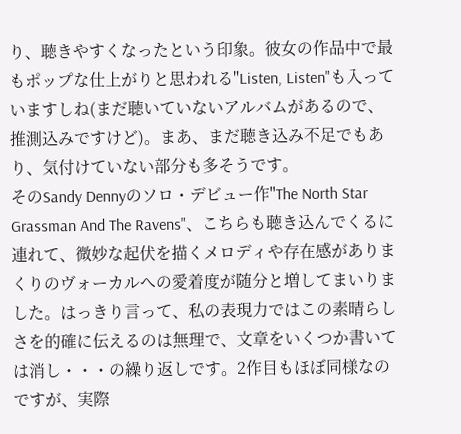り、聴きやすくなったという印象。彼女の作品中で最もポップな仕上がりと思われる"Listen, Listen"も入っていますしね(まだ聴いていないアルバムがあるので、推測込みですけど)。まあ、まだ聴き込み不足でもあり、気付けていない部分も多そうです。
そのSandy Dennyのソロ・デビュー作"The North Star Grassman And The Ravens"、こちらも聴き込んでくるに連れて、微妙な起伏を描くメロディや存在感がありまくりのヴォーカルへの愛着度が随分と増してまいりました。はっきり言って、私の表現力ではこの素晴らしさを的確に伝えるのは無理で、文章をいくつか書いては消し・・・の繰り返しです。2作目もほぼ同様なのですが、実際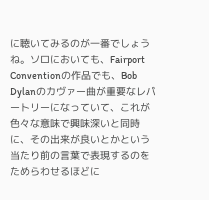に聴いてみるのが一番でしょうね。ソロにおいても、Fairport Conventionの作品でも、Bob Dylanのカヴァー曲が重要なレパートリーになっていて、これが色々な意味で興味深いと同時に、その出来が良いとかという当たり前の言葉で表現するのをためらわせるほどに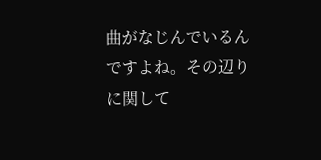曲がなじんでいるんですよね。その辺りに関して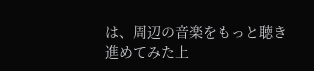は、周辺の音楽をもっと聴き進めてみた上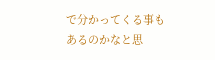で分かってくる事もあるのかなと思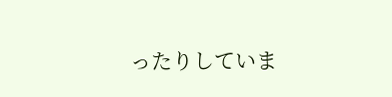ったりしていま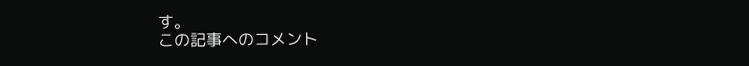す。
この記事へのコメント